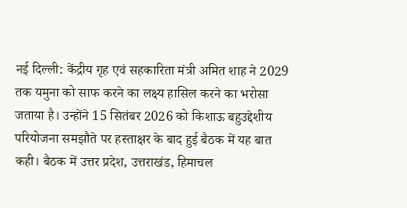नई दिल्ली: केंद्रीय गृह एवं सहकारिता मंत्री अमित शाह ने 2029 तक यमुना को साफ करने का लक्ष्य हासिल करने का भरोसा जताया है। उन्होंने 15 सितंबर 2026 को किशाऊ बहुउद्देशीय परियोजना समझौते पर हस्ताक्षर के बाद हुई बैठक में यह बात कही। बैठक में उत्तर प्रदेश, उत्तराखंड, हिमाचल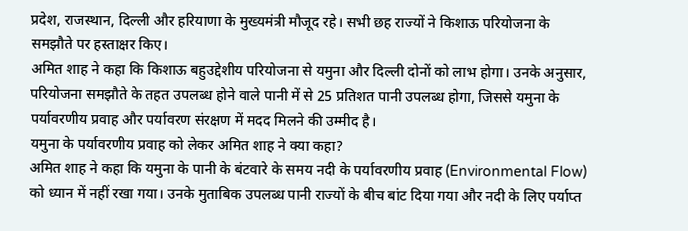प्रदेश, राजस्थान, दिल्ली और हरियाणा के मुख्यमंत्री मौजूद रहे। सभी छह राज्यों ने किशाऊ परियोजना के समझौते पर हस्ताक्षर किए।
अमित शाह ने कहा कि किशाऊ बहुउद्देशीय परियोजना से यमुना और दिल्ली दोनों को लाभ होगा। उनके अनुसार, परियोजना समझौते के तहत उपलब्ध होने वाले पानी में से 25 प्रतिशत पानी उपलब्ध होगा, जिससे यमुना के पर्यावरणीय प्रवाह और पर्यावरण संरक्षण में मदद मिलने की उम्मीद है।
यमुना के पर्यावरणीय प्रवाह को लेकर अमित शाह ने क्या कहा?
अमित शाह ने कहा कि यमुना के पानी के बंटवारे के समय नदी के पर्यावरणीय प्रवाह (Environmental Flow) को ध्यान में नहीं रखा गया। उनके मुताबिक उपलब्ध पानी राज्यों के बीच बांट दिया गया और नदी के लिए पर्याप्त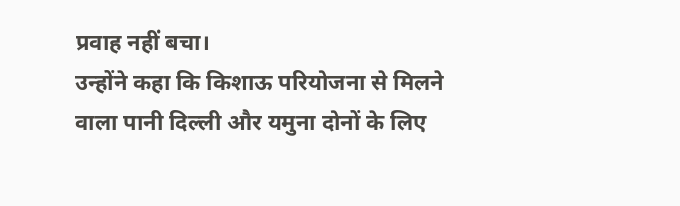प्रवाह नहीं बचा।
उन्होंने कहा कि किशाऊ परियोजना से मिलने वाला पानी दिल्ली और यमुना दोनों के लिए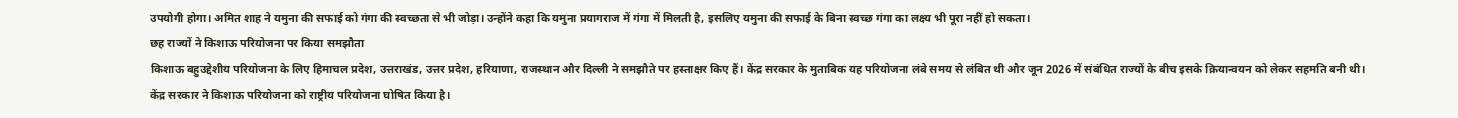उपयोगी होगा। अमित शाह ने यमुना की सफाई को गंगा की स्वच्छता से भी जोड़ा। उन्होंने कहा कि यमुना प्रयागराज में गंगा में मिलती है, इसलिए यमुना की सफाई के बिना स्वच्छ गंगा का लक्ष्य भी पूरा नहीं हो सकता।
छह राज्यों ने किशाऊ परियोजना पर किया समझौता
किशाऊ बहुउद्देशीय परियोजना के लिए हिमाचल प्रदेश, उत्तराखंड, उत्तर प्रदेश, हरियाणा, राजस्थान और दिल्ली ने समझौते पर हस्ताक्षर किए हैं। केंद्र सरकार के मुताबिक यह परियोजना लंबे समय से लंबित थी और जून 2026 में संबंधित राज्यों के बीच इसके क्रियान्वयन को लेकर सहमति बनी थी।
केंद्र सरकार ने किशाऊ परियोजना को राष्ट्रीय परियोजना घोषित किया है।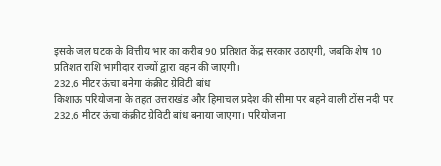इसके जल घटक के वित्तीय भार का करीब 90 प्रतिशत केंद्र सरकार उठाएगी, जबकि शेष 10 प्रतिशत राशि भागीदार राज्यों द्वारा वहन की जाएगी।
232.6 मीटर ऊंचा बनेगा कंक्रीट ग्रेविटी बांध
किशाऊ परियोजना के तहत उत्तराखंड और हिमाचल प्रदेश की सीमा पर बहने वाली टोंस नदी पर 232.6 मीटर ऊंचा कंक्रीट ग्रेविटी बांध बनाया जाएगा। परियोजना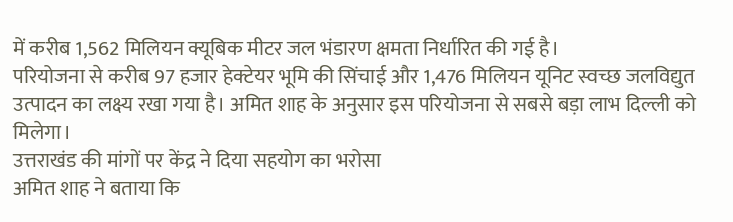में करीब 1,562 मिलियन क्यूबिक मीटर जल भंडारण क्षमता निर्धारित की गई है।
परियोजना से करीब 97 हजार हेक्टेयर भूमि की सिंचाई और 1,476 मिलियन यूनिट स्वच्छ जलविद्युत उत्पादन का लक्ष्य रखा गया है। अमित शाह के अनुसार इस परियोजना से सबसे बड़ा लाभ दिल्ली को मिलेगा।
उत्तराखंड की मांगों पर केंद्र ने दिया सहयोग का भरोसा
अमित शाह ने बताया कि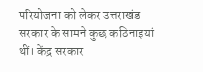परियोजना को लेकर उत्तराखंड सरकार के सामने कुछ कठिनाइयां थीं। केंद्र सरकार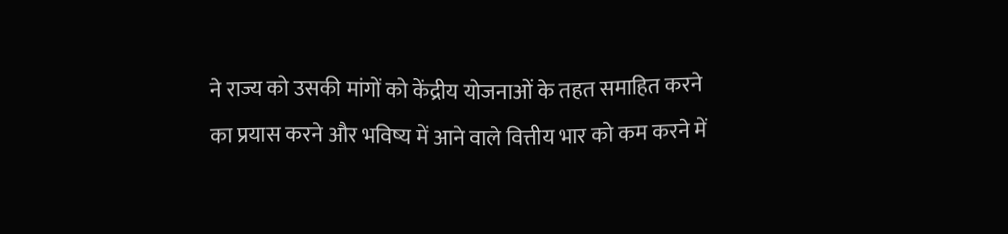ने राज्य को उसकी मांगों को केंद्रीय योजनाओं के तहत समाहित करने का प्रयास करने और भविष्य में आने वाले वित्तीय भार को कम करने में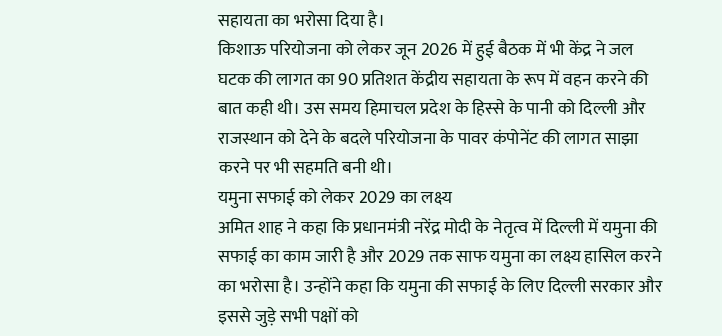सहायता का भरोसा दिया है।
किशाऊ परियोजना को लेकर जून 2026 में हुई बैठक में भी केंद्र ने जल घटक की लागत का 90 प्रतिशत केंद्रीय सहायता के रूप में वहन करने की बात कही थी। उस समय हिमाचल प्रदेश के हिस्से के पानी को दिल्ली और राजस्थान को देने के बदले परियोजना के पावर कंपोनेंट की लागत साझा करने पर भी सहमति बनी थी।
यमुना सफाई को लेकर 2029 का लक्ष्य
अमित शाह ने कहा कि प्रधानमंत्री नरेंद्र मोदी के नेतृत्व में दिल्ली में यमुना की सफाई का काम जारी है और 2029 तक साफ यमुना का लक्ष्य हासिल करने का भरोसा है। उन्होंने कहा कि यमुना की सफाई के लिए दिल्ली सरकार और इससे जुड़े सभी पक्षों को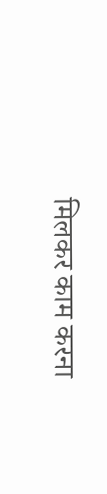मिलकर काम करना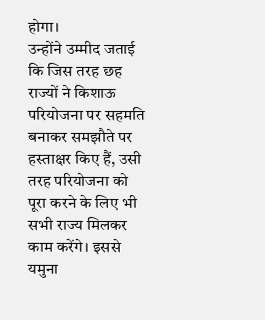होगा।
उन्होंने उम्मीद जताई कि जिस तरह छह राज्यों ने किशाऊ परियोजना पर सहमति बनाकर समझौते पर हस्ताक्षर किए हैं, उसी तरह परियोजना को पूरा करने के लिए भी सभी राज्य मिलकर काम करेंगे। इससे यमुना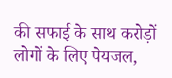की सफाई के साथ करोड़ों लोगों के लिए पेयजल,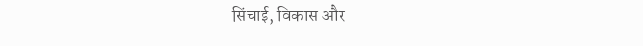सिंचाई, विकास और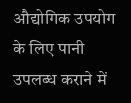औद्योगिक उपयोग के लिए पानी उपलब्ध कराने में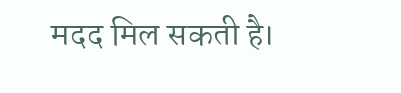मदद मिल सकती है।